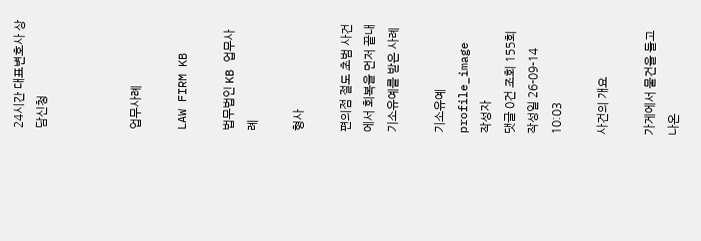24시간 대표변호사 상담신청



업무사례

LAW FIRM KB

법무법인 KB 업무사례

형사

편의점 절도 초범 사건에서 회복을 먼저 끝내 기소유예를 받은 사례

기소유예
profile_image
작성자
댓글 0건 조회 155회 작성일 26-09-14 10:03

사건의 개요

가게에서 물건을 들고 나온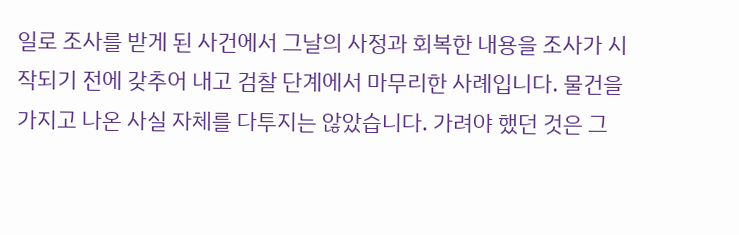일로 조사를 받게 된 사건에서 그날의 사정과 회복한 내용을 조사가 시작되기 전에 갖추어 내고 검찰 단계에서 마무리한 사례입니다. 물건을 가지고 나온 사실 자체를 다투지는 않았습니다. 가려야 했던 것은 그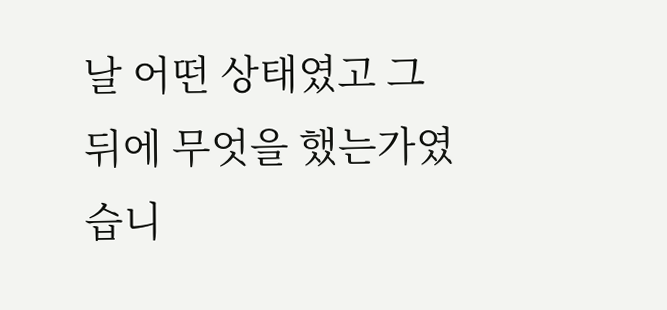날 어떤 상태였고 그 뒤에 무엇을 했는가였습니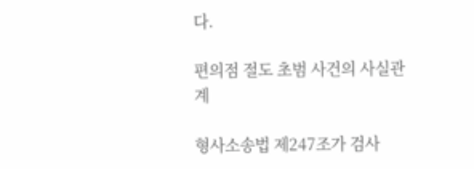다.

편의점 절도 초범 사건의 사실관계

형사소송법 제247조가 검사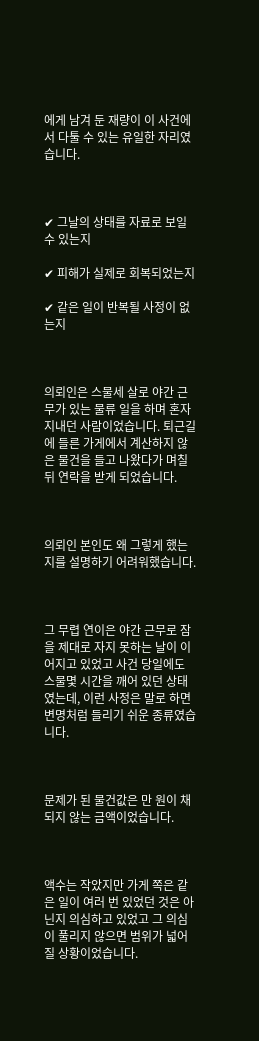에게 남겨 둔 재량이 이 사건에서 다툴 수 있는 유일한 자리였습니다.



✔ 그날의 상태를 자료로 보일 수 있는지

✔ 피해가 실제로 회복되었는지

✔ 같은 일이 반복될 사정이 없는지



의뢰인은 스물세 살로 야간 근무가 있는 물류 일을 하며 혼자 지내던 사람이었습니다. 퇴근길에 들른 가게에서 계산하지 않은 물건을 들고 나왔다가 며칠 뒤 연락을 받게 되었습니다.



의뢰인 본인도 왜 그렇게 했는지를 설명하기 어려워했습니다.



그 무렵 연이은 야간 근무로 잠을 제대로 자지 못하는 날이 이어지고 있었고 사건 당일에도 스물몇 시간을 깨어 있던 상태였는데, 이런 사정은 말로 하면 변명처럼 들리기 쉬운 종류였습니다.



문제가 된 물건값은 만 원이 채 되지 않는 금액이었습니다.



액수는 작았지만 가게 쪽은 같은 일이 여러 번 있었던 것은 아닌지 의심하고 있었고 그 의심이 풀리지 않으면 범위가 넓어질 상황이었습니다.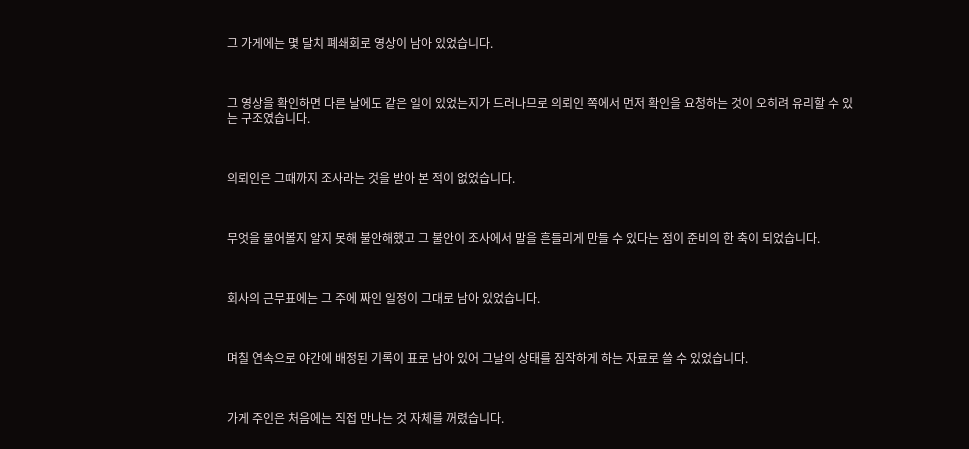그 가게에는 몇 달치 폐쇄회로 영상이 남아 있었습니다.



그 영상을 확인하면 다른 날에도 같은 일이 있었는지가 드러나므로 의뢰인 쪽에서 먼저 확인을 요청하는 것이 오히려 유리할 수 있는 구조였습니다.



의뢰인은 그때까지 조사라는 것을 받아 본 적이 없었습니다.



무엇을 물어볼지 알지 못해 불안해했고 그 불안이 조사에서 말을 흔들리게 만들 수 있다는 점이 준비의 한 축이 되었습니다.



회사의 근무표에는 그 주에 짜인 일정이 그대로 남아 있었습니다.



며칠 연속으로 야간에 배정된 기록이 표로 남아 있어 그날의 상태를 짐작하게 하는 자료로 쓸 수 있었습니다.



가게 주인은 처음에는 직접 만나는 것 자체를 꺼렸습니다.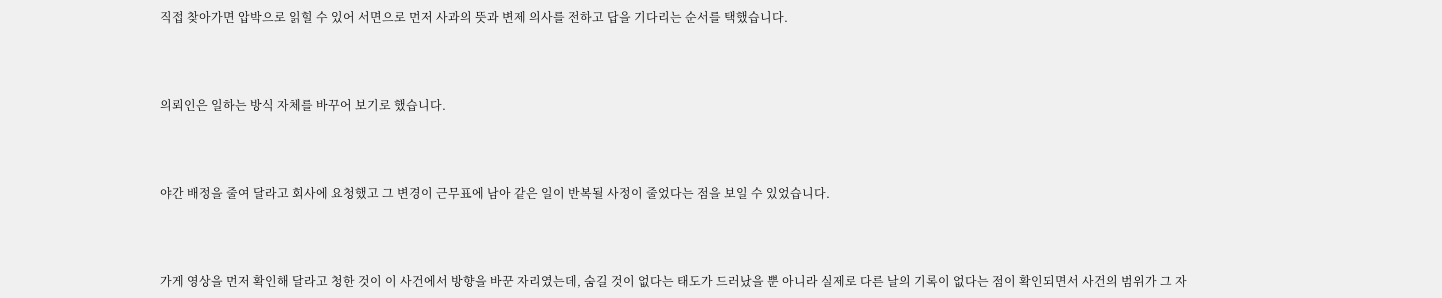직접 찾아가면 압박으로 읽힐 수 있어 서면으로 먼저 사과의 뜻과 변제 의사를 전하고 답을 기다리는 순서를 택했습니다.



의뢰인은 일하는 방식 자체를 바꾸어 보기로 했습니다.



야간 배정을 줄여 달라고 회사에 요청했고 그 변경이 근무표에 남아 같은 일이 반복될 사정이 줄었다는 점을 보일 수 있었습니다.



가게 영상을 먼저 확인해 달라고 청한 것이 이 사건에서 방향을 바꾼 자리였는데, 숨길 것이 없다는 태도가 드러났을 뿐 아니라 실제로 다른 날의 기록이 없다는 점이 확인되면서 사건의 범위가 그 자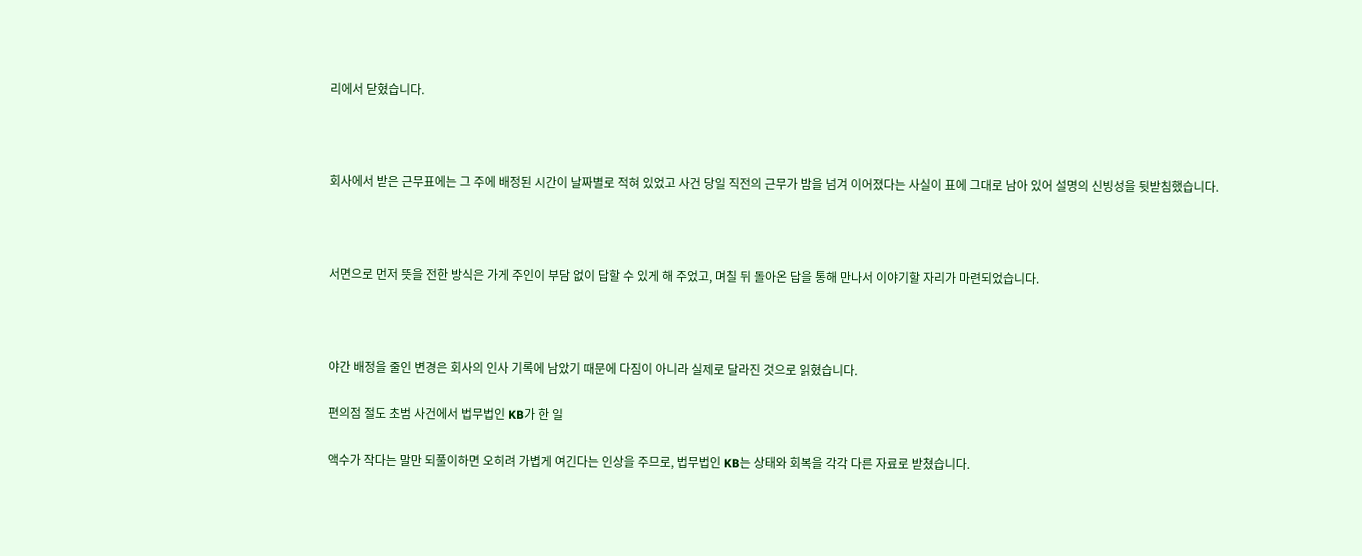리에서 닫혔습니다.



회사에서 받은 근무표에는 그 주에 배정된 시간이 날짜별로 적혀 있었고 사건 당일 직전의 근무가 밤을 넘겨 이어졌다는 사실이 표에 그대로 남아 있어 설명의 신빙성을 뒷받침했습니다.



서면으로 먼저 뜻을 전한 방식은 가게 주인이 부담 없이 답할 수 있게 해 주었고, 며칠 뒤 돌아온 답을 통해 만나서 이야기할 자리가 마련되었습니다.



야간 배정을 줄인 변경은 회사의 인사 기록에 남았기 때문에 다짐이 아니라 실제로 달라진 것으로 읽혔습니다.

편의점 절도 초범 사건에서 법무법인 KB가 한 일

액수가 작다는 말만 되풀이하면 오히려 가볍게 여긴다는 인상을 주므로, 법무법인 KB는 상태와 회복을 각각 다른 자료로 받쳤습니다.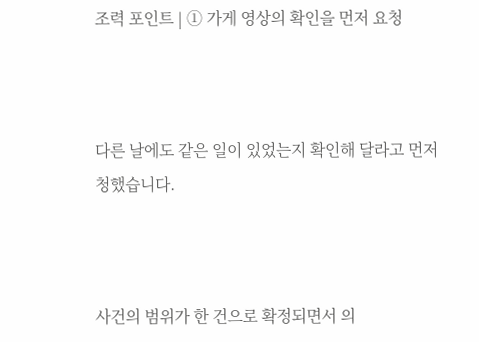조력 포인트 | ① 가게 영상의 확인을 먼저 요청



다른 날에도 같은 일이 있었는지 확인해 달라고 먼저 청했습니다.



사건의 범위가 한 건으로 확정되면서 의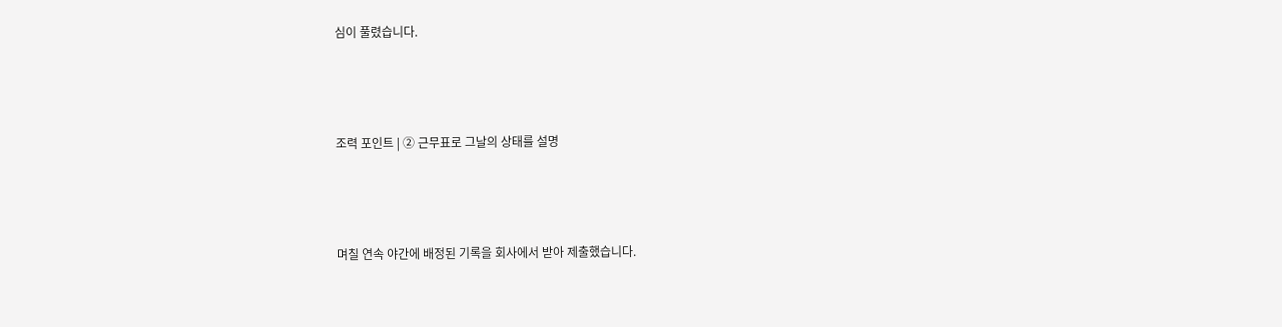심이 풀렸습니다.



조력 포인트 | ② 근무표로 그날의 상태를 설명



며칠 연속 야간에 배정된 기록을 회사에서 받아 제출했습니다.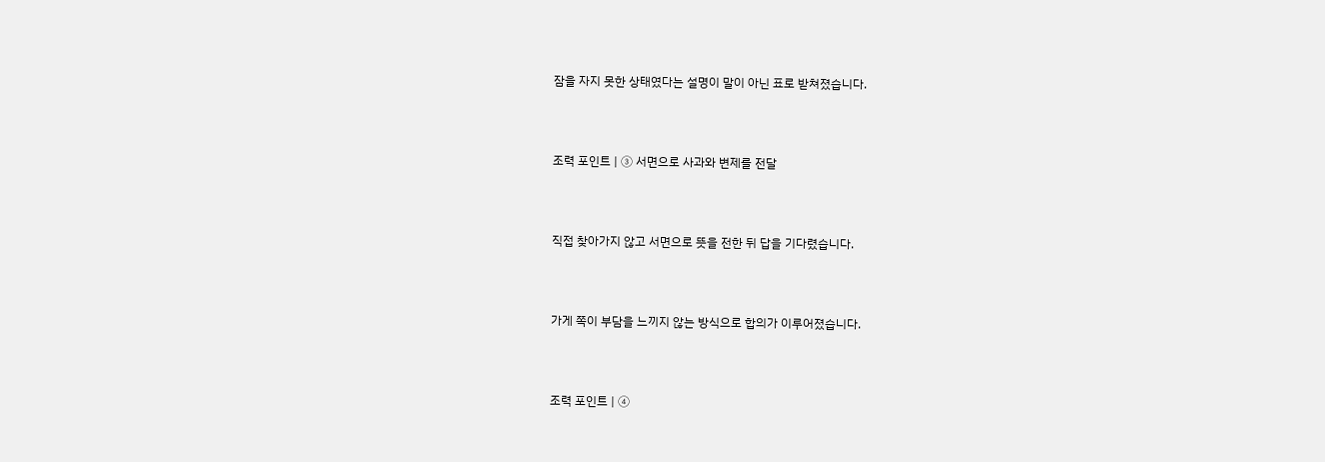잠을 자지 못한 상태였다는 설명이 말이 아닌 표로 받쳐졌습니다.



조력 포인트 | ③ 서면으로 사과와 변제를 전달



직접 찾아가지 않고 서면으로 뜻을 전한 뒤 답을 기다렸습니다.



가게 쪽이 부담을 느끼지 않는 방식으로 합의가 이루어졌습니다.



조력 포인트 | ④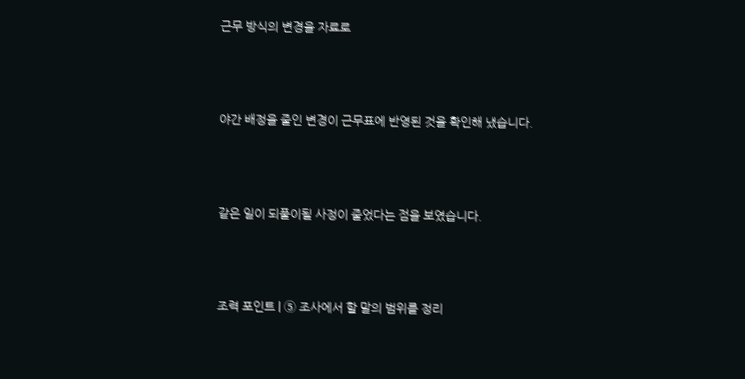근무 방식의 변경을 자료로



야간 배정을 줄인 변경이 근무표에 반영된 것을 확인해 냈습니다.



같은 일이 되풀이될 사정이 줄었다는 점을 보였습니다.



조력 포인트 | ⑤ 조사에서 할 말의 범위를 정리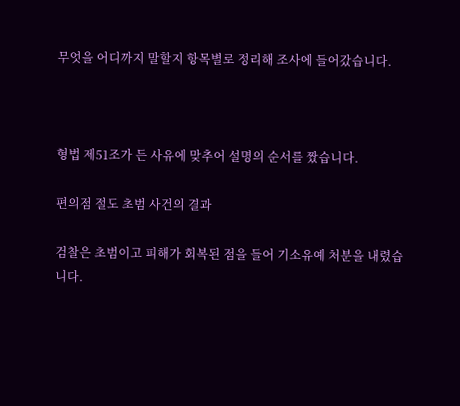무엇을 어디까지 말할지 항목별로 정리해 조사에 들어갔습니다.



형법 제51조가 든 사유에 맞추어 설명의 순서를 짰습니다.

편의점 절도 초범 사건의 결과

검찰은 초범이고 피해가 회복된 점을 들어 기소유예 처분을 내렸습니다.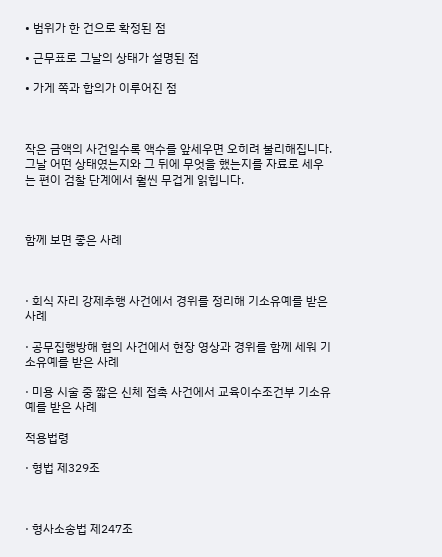• 범위가 한 건으로 확정된 점

• 근무표로 그날의 상태가 설명된 점

• 가게 쪽과 합의가 이루어진 점



작은 금액의 사건일수록 액수를 앞세우면 오히려 불리해집니다. 그날 어떤 상태였는지와 그 뒤에 무엇을 했는지를 자료로 세우는 편이 검찰 단계에서 훨씬 무겁게 읽힙니다.



함께 보면 좋은 사례



· 회식 자리 강제추행 사건에서 경위를 정리해 기소유예를 받은 사례

· 공무집행방해 혐의 사건에서 현장 영상과 경위를 함께 세워 기소유예를 받은 사례

· 미용 시술 중 짧은 신체 접촉 사건에서 교육이수조건부 기소유예를 받은 사례

적용법령

· 형법 제329조



· 형사소송법 제247조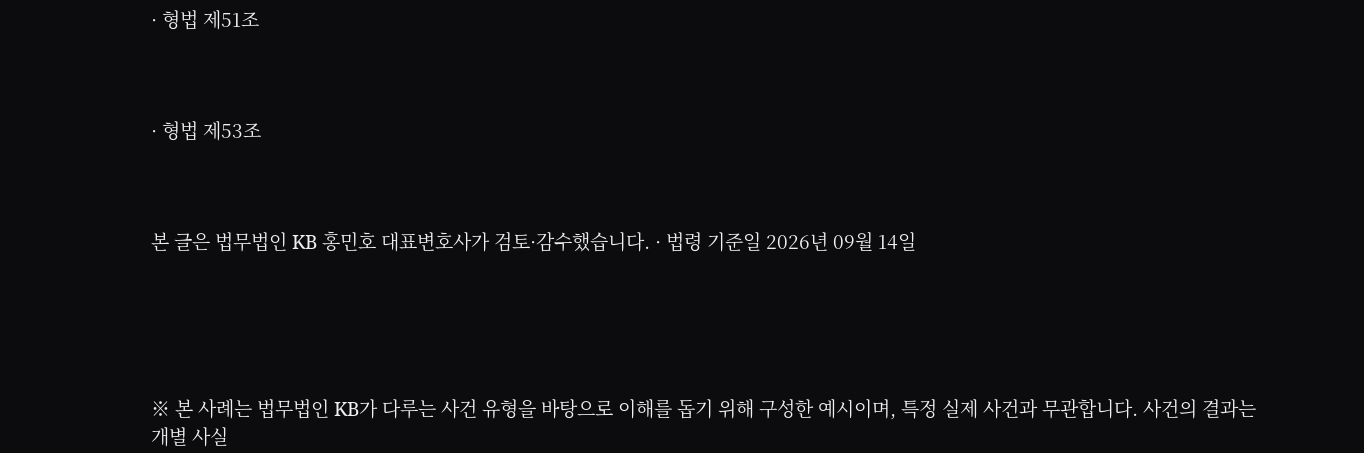· 형법 제51조



· 형법 제53조



본 글은 법무법인 KB 홍민호 대표변호사가 검토·감수했습니다. · 법령 기준일 2026년 09월 14일





※ 본 사례는 법무법인 KB가 다루는 사건 유형을 바탕으로 이해를 돕기 위해 구성한 예시이며, 특정 실제 사건과 무관합니다. 사건의 결과는 개별 사실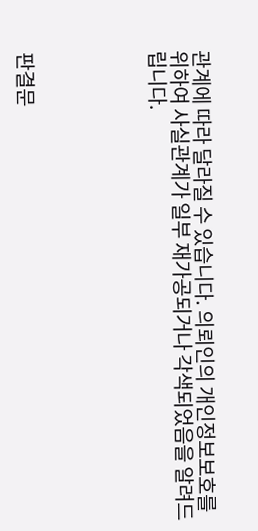관계에 따라 달라질 수 있습니다. 의뢰인의 개인정보보호를 위하여 사실관계가 일부 재가공되거나 각색되었음을 알려드립니다.





판결문